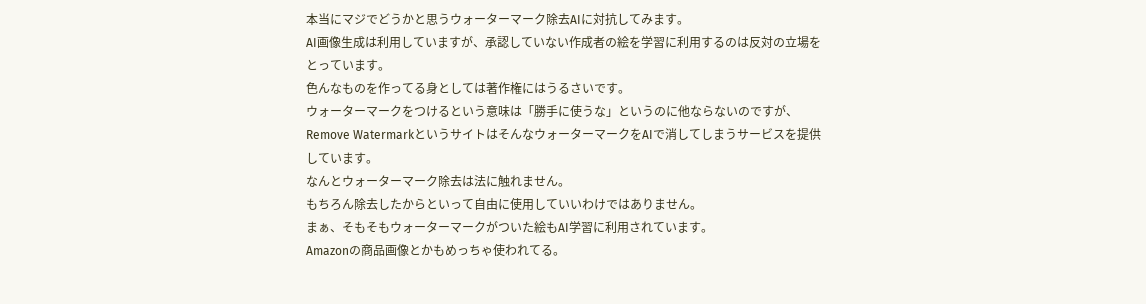本当にマジでどうかと思うウォーターマーク除去AIに対抗してみます。
AI画像生成は利用していますが、承認していない作成者の絵を学習に利用するのは反対の立場をとっています。
色んなものを作ってる身としては著作権にはうるさいです。
ウォーターマークをつけるという意味は「勝手に使うな」というのに他ならないのですが、Remove WatermarkというサイトはそんなウォーターマークをAIで消してしまうサービスを提供しています。
なんとウォーターマーク除去は法に触れません。
もちろん除去したからといって自由に使用していいわけではありません。
まぁ、そもそもウォーターマークがついた絵もAI学習に利用されています。
Amazonの商品画像とかもめっちゃ使われてる。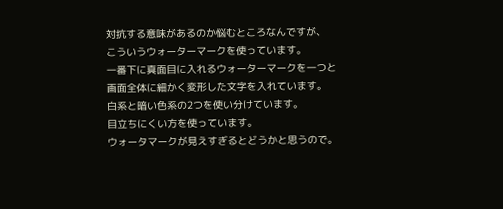対抗する意味があるのか悩むところなんですが、
こういうウォーターマークを使っています。
一番下に真面目に入れるウォーターマークを一つと
画面全体に細かく変形した文字を入れています。
白系と暗い色系の2つを使い分けています。
目立ちにくい方を使っています。
ウォータマークが見えすぎるとどうかと思うので。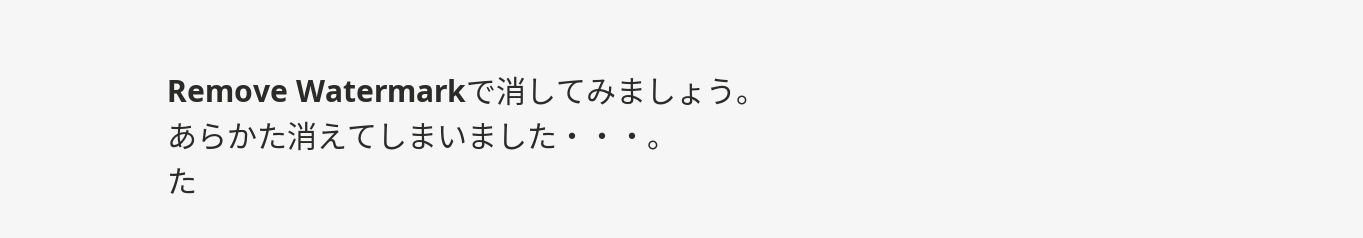Remove Watermarkで消してみましょう。
あらかた消えてしまいました・・・。
た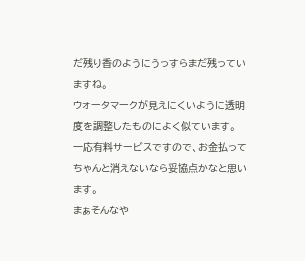だ残り香のようにうっすらまだ残っていますね。
ウォータマークが見えにくいように透明度を調整したものによく似ています。
一応有料サービスですので、お金払ってちゃんと消えないなら妥協点かなと思います。
まぁそんなや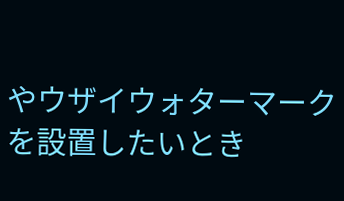やウザイウォターマークを設置したいとき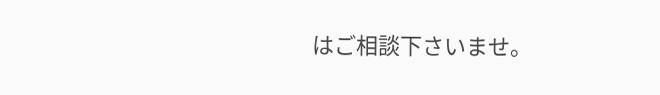はご相談下さいませ。